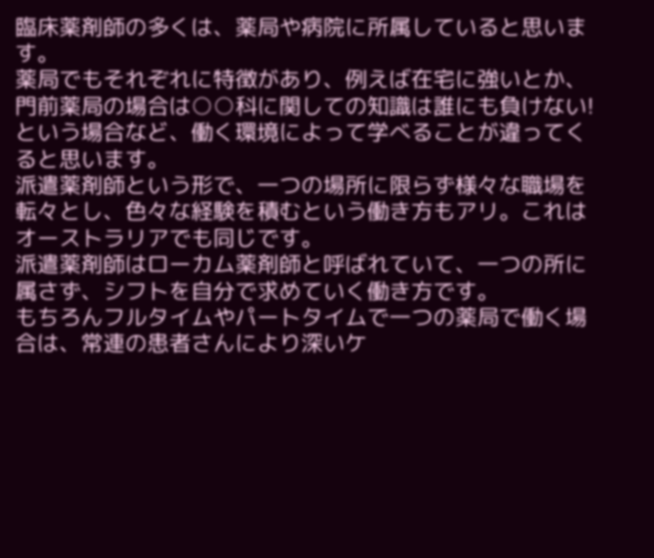臨床薬剤師の多くは、薬局や病院に所属していると思います。
薬局でもそれぞれに特徴があり、例えば在宅に強いとか、門前薬局の場合は○○科に関しての知識は誰にも負けない!という場合など、働く環境によって学べることが違ってくると思います。
派遣薬剤師という形で、一つの場所に限らず様々な職場を転々とし、色々な経験を積むという働き方もアリ。これはオーストラリアでも同じです。
派遣薬剤師はローカム薬剤師と呼ばれていて、一つの所に属さず、シフトを自分で求めていく働き方です。
もちろんフルタイムやパートタイムで一つの薬局で働く場合は、常連の患者さんにより深いケ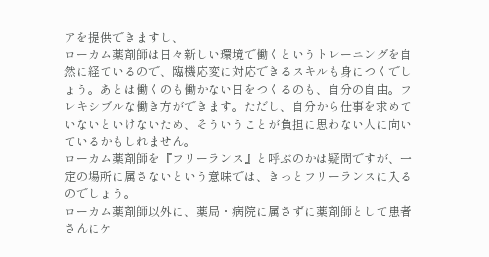アを提供できますし、
ローカム薬剤師は日々新しい環境で働くというトレーニングを自然に経ているので、臨機応変に対応できるスキルも身につくでしょう。あとは働くのも働かない日をつくるのも、自分の自由。フレキシブルな働き方ができます。ただし、自分から仕事を求めていないといけないため、そういうことが負担に思わない人に向いているかもしれません。
ローカム薬剤師を『フリーランス』と呼ぶのかは疑問ですが、一定の場所に属さないという意味では、きっとフリーランスに入るのでしょう。
ローカム薬剤師以外に、薬局・病院に属さずに薬剤師として患者さんにケ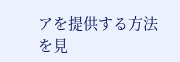アを提供する方法を見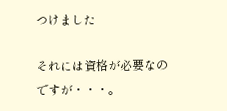つけました

それには資格が必要なのですが・・・。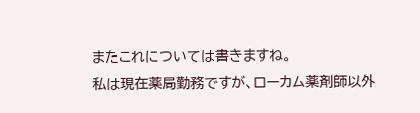またこれについては書きますね。
私は現在薬局勤務ですが、ローカム薬剤師以外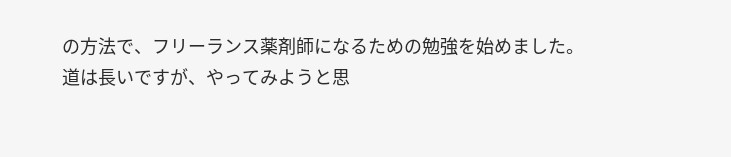の方法で、フリーランス薬剤師になるための勉強を始めました。
道は長いですが、やってみようと思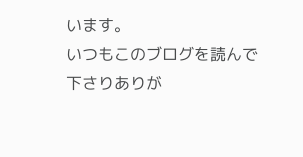います。
いつもこのブログを読んで下さりありが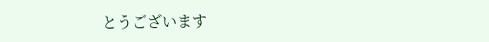とうございます